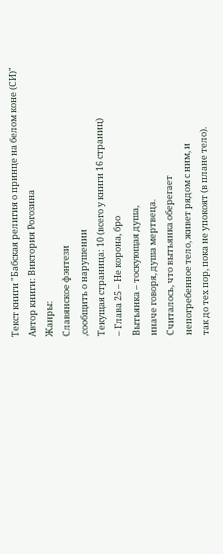Текст книги "Бабская религия о принце на белом коне (СИ)"
Автор книги: Виктория Рогозина
Жанры:
Славянское фэнтези
,сообщить о нарушении
Текущая страница: 10 (всего у книги 16 страниц)
– Глава 25 – Не корона, бро
Вытьянка – тоскующая душа,
иначе говоря, душа мертвеца.
Считалось, что вытьянка оберегает
непогребенное тело, живет рядом с ним, и
так до тех пор, пока не упокоят (в плане тело).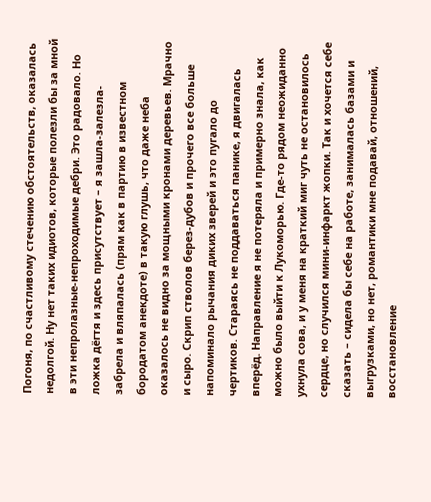Погоня, по счастливому стечению обстоятельств, оказалась недолгой. Ну нет таких идиотов, которые полезли бы за мной в эти непролазные-непроходимые дебри. Это радовало. Но ложка дёгтя и здесь присутствует – я зашла-залезла-забрела и вляпалась (прям как в партию в известном бородатом анекдоте) в такую глушь, что даже неба оказалось не видно за мощными кронами деревьев. Мрачно и сыро. Скрип стволов берез-дубов и прочего все больше напоминало рычания диких зверей и это пугало до чертиков. Стараясь не поддаваться панике, я двигалась вперёд. Направление я не потеряла и примерно знала, как можно было выйти к Лукоморью. Где-то рядом неожиданно ухнула сова, и у меня на краткий миг чуть не остановилось сердце, но случился мини-инфаркт жопки. Так и хочется себе сказать – сидела бы себе на работе, занималась базами и выгрузками, но нет, романтики мне подавай, отношений, восстановление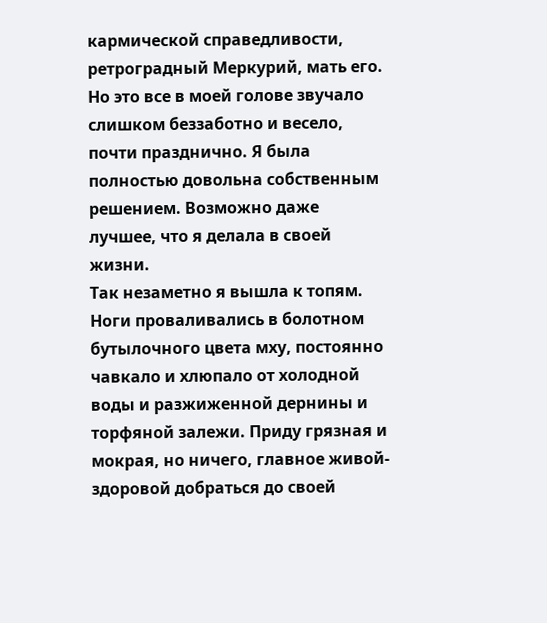кармической справедливости, ретроградный Меркурий, мать его. Но это все в моей голове звучало слишком беззаботно и весело, почти празднично. Я была полностью довольна собственным решением. Возможно даже лучшее, что я делала в своей жизни.
Так незаметно я вышла к топям. Ноги проваливались в болотном бутылочного цвета мху, постоянно чавкало и хлюпало от холодной воды и разжиженной дернины и торфяной залежи. Приду грязная и мокрая, но ничего, главное живой-здоровой добраться до своей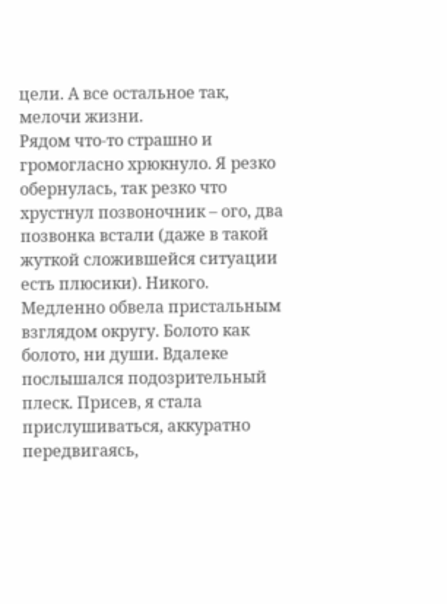цели. А все остальное так, мелочи жизни.
Рядом что-то страшно и громогласно хрюкнуло. Я резко обернулась, так резко что хрустнул позвоночник – ого, два позвонка встали (даже в такой жуткой сложившейся ситуации есть плюсики). Никого. Медленно обвела пристальным взглядом округу. Болото как болото, ни души. Вдалеке послышался подозрительный плеск. Присев, я стала прислушиваться, аккуратно передвигаясь,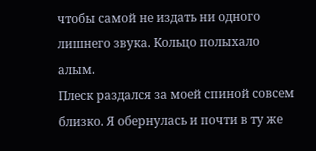чтобы самой не издать ни одного лишнего звука. Кольцо полыхало алым.
Плеск раздался за моей спиной совсем близко. Я обернулась и почти в ту же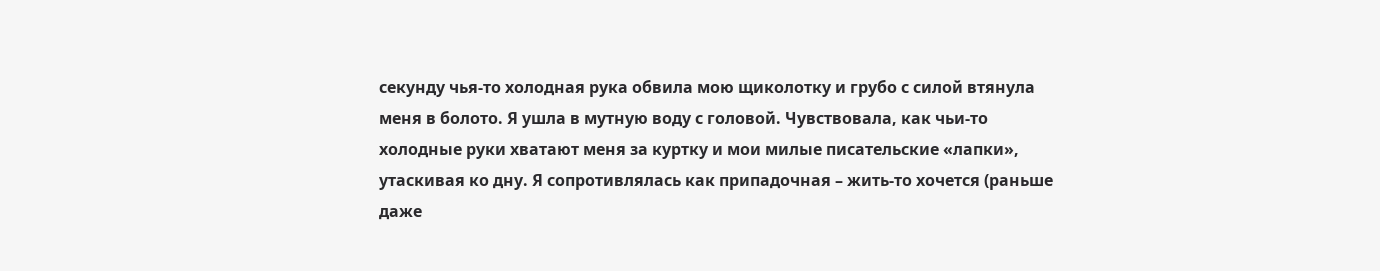секунду чья-то холодная рука обвила мою щиколотку и грубо с силой втянула меня в болото. Я ушла в мутную воду с головой. Чувствовала, как чьи-то холодные руки хватают меня за куртку и мои милые писательские «лапки», утаскивая ко дну. Я сопротивлялась как припадочная – жить-то хочется (раньше даже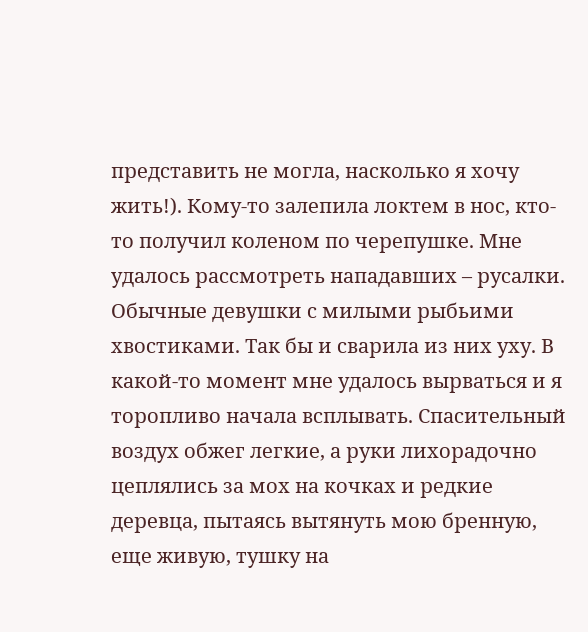представить не могла, насколько я хочу жить!). Кому-то залепила локтем в нос, кто-то получил коленом по черепушке. Мне удалось рассмотреть нападавших – русалки. Обычные девушки с милыми рыбьими хвостиками. Так бы и сварила из них уху. В какой-то момент мне удалось вырваться и я торопливо начала всплывать. Спасительный воздух обжег легкие, а руки лихорадочно цеплялись за мох на кочках и редкие деревца, пытаясь вытянуть мою бренную, еще живую, тушку на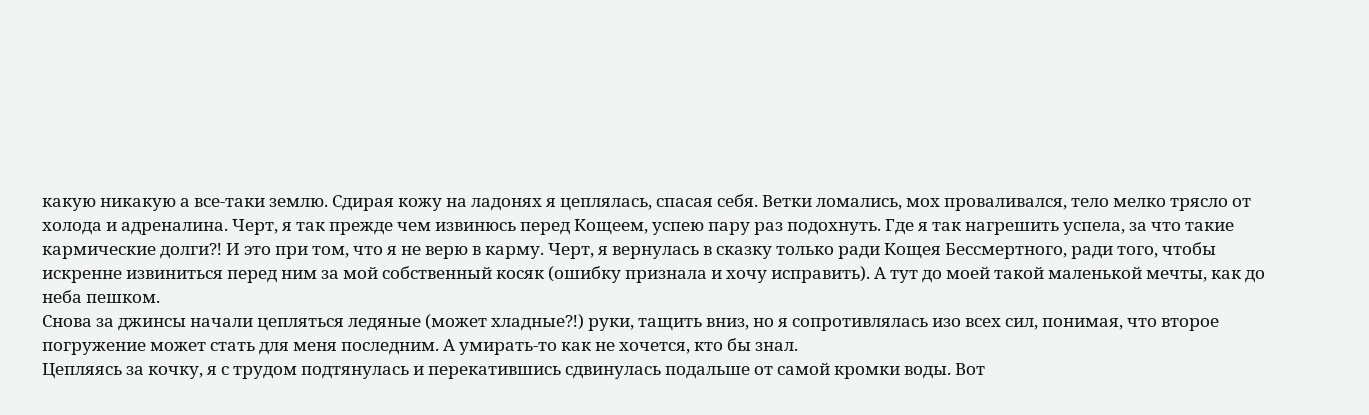какую никакую а все-таки землю. Сдирая кожу на ладонях я цеплялась, спасая себя. Ветки ломались, мох проваливался, тело мелко трясло от холода и адреналина. Черт, я так прежде чем извинюсь перед Кощеем, успею пару раз подохнуть. Где я так нагрешить успела, за что такие кармические долги⁈ И это при том, что я не верю в карму. Черт, я вернулась в сказку только ради Кощея Бессмертного, ради того, чтобы искренне извиниться перед ним за мой собственный косяк (ошибку признала и хочу исправить). А тут до моей такой маленькой мечты, как до неба пешком.
Снова за джинсы начали цепляться ледяные (может хладные⁈) руки, тащить вниз, но я сопротивлялась изо всех сил, понимая, что второе погружение может стать для меня последним. А умирать-то как не хочется, кто бы знал.
Цепляясь за кочку, я с трудом подтянулась и перекатившись сдвинулась подальше от самой кромки воды. Вот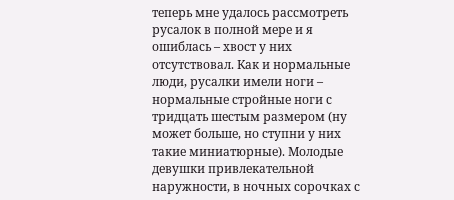теперь мне удалось рассмотреть русалок в полной мере и я ошиблась – хвост у них отсутствовал. Как и нормальные люди, русалки имели ноги – нормальные стройные ноги с тридцать шестым размером (ну может больше, но ступни у них такие миниатюрные). Молодые девушки привлекательной наружности, в ночных сорочках с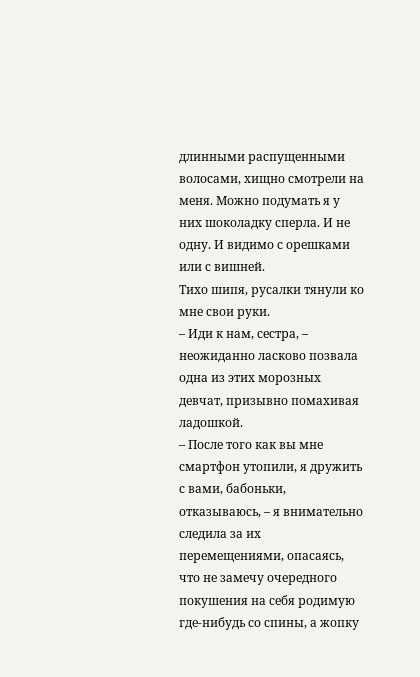длинными распущенными волосами, хищно смотрели на меня. Можно подумать я у них шоколадку сперла. И не одну. И видимо с орешками или с вишней.
Тихо шипя, русалки тянули ко мне свои руки.
– Иди к нам, сестра, – неожиданно ласково позвала одна из этих морозных девчат, призывно помахивая ладошкой.
– После того как вы мне смартфон утопили, я дружить с вами, бабоньки, отказываюсь, – я внимательно следила за их перемещениями, опасаясь, что не замечу очередного покушения на себя родимую где-нибудь со спины, а жопку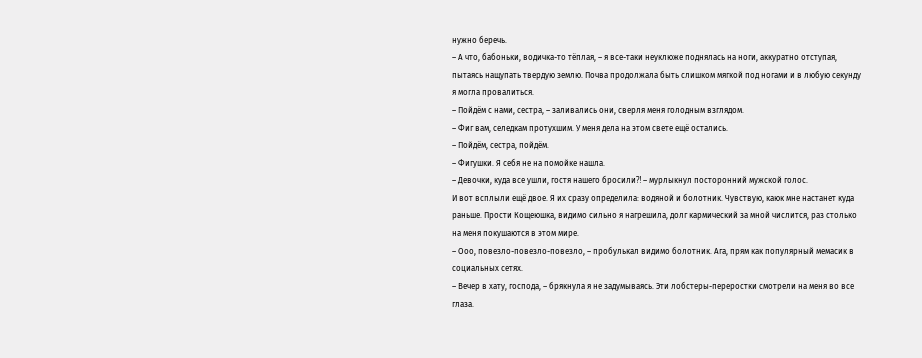нужно беречь.
– А что, бабоньки, водичка-то тёплая, – я все-таки неуклюже поднялась на ноги, аккуратно отступая, пытаясь нащупать твердую землю. Почва продолжала быть слишком мягкой под ногами и в любую секунду я могла провалиться.
– Пойдём с нами, сестра, – заливались они, сверля меня голодным взглядом.
– Фиг вам, селедкам протухшим. У меня дела на этом свете ещё остались.
– Пойдём, сестра, пойдём.
– Фигушки. Я себя не на помойке нашла.
– Девочки, куда все ушли, гостя нашего бросили⁈ – мурлыкнул посторонний мужской голос.
И вот всплыли ещё двое. Я их сразу определила: водяной и болотник. Чувствую, каюк мне настанет куда раньше. Прости Кощеюшка, видимо сильно я нагрешила, долг кармический за мной числится, раз столько на меня покушаются в этом мире.
– Ооо, повезло-повезло-повезло, – пробулькал видимо болотник. Ага, прям как популярный мемасик в социальных сетях.
– Вечер в хату, господа, – брякнула я не задумываясь. Эти лобстеры-переростки смотрели на меня во все глаза.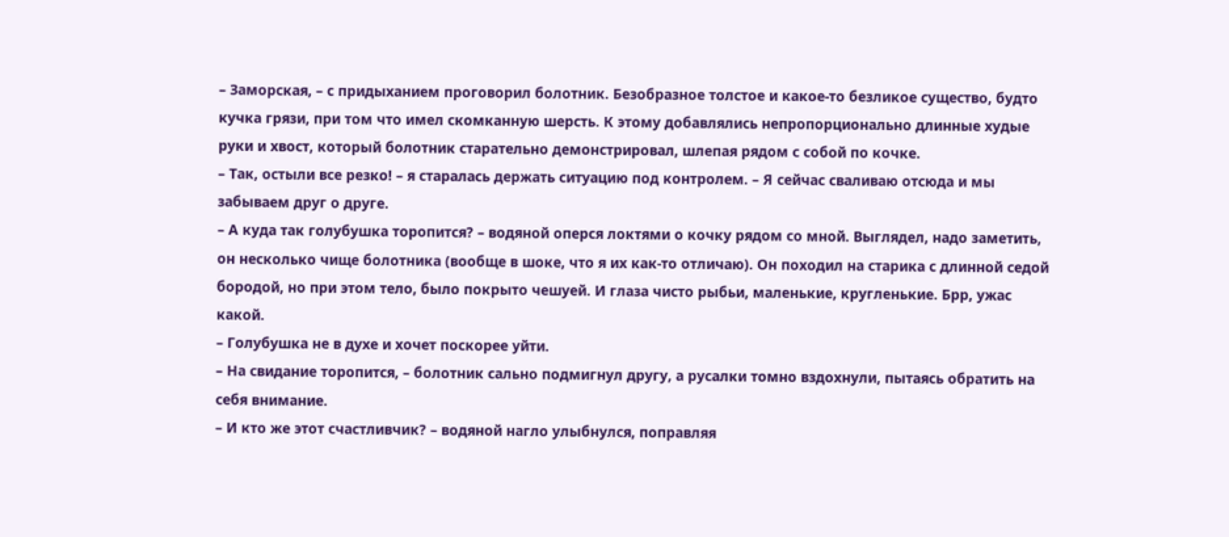– Заморская, – с придыханием проговорил болотник. Безобразное толстое и какое-то безликое существо, будто кучка грязи, при том что имел скомканную шерсть. К этому добавлялись непропорционально длинные худые руки и хвост, который болотник старательно демонстрировал, шлепая рядом с собой по кочке.
– Так, остыли все резко! – я старалась держать ситуацию под контролем. – Я сейчас сваливаю отсюда и мы забываем друг о друге.
– А куда так голубушка торопится? – водяной оперся локтями о кочку рядом со мной. Выглядел, надо заметить, он несколько чище болотника (вообще в шоке, что я их как-то отличаю). Он походил на старика с длинной седой бородой, но при этом тело, было покрыто чешуей. И глаза чисто рыбьи, маленькие, кругленькие. Брр, ужас какой.
– Голубушка не в духе и хочет поскорее уйти.
– На свидание торопится, – болотник сально подмигнул другу, а русалки томно вздохнули, пытаясь обратить на себя внимание.
– И кто же этот счастливчик? – водяной нагло улыбнулся, поправляя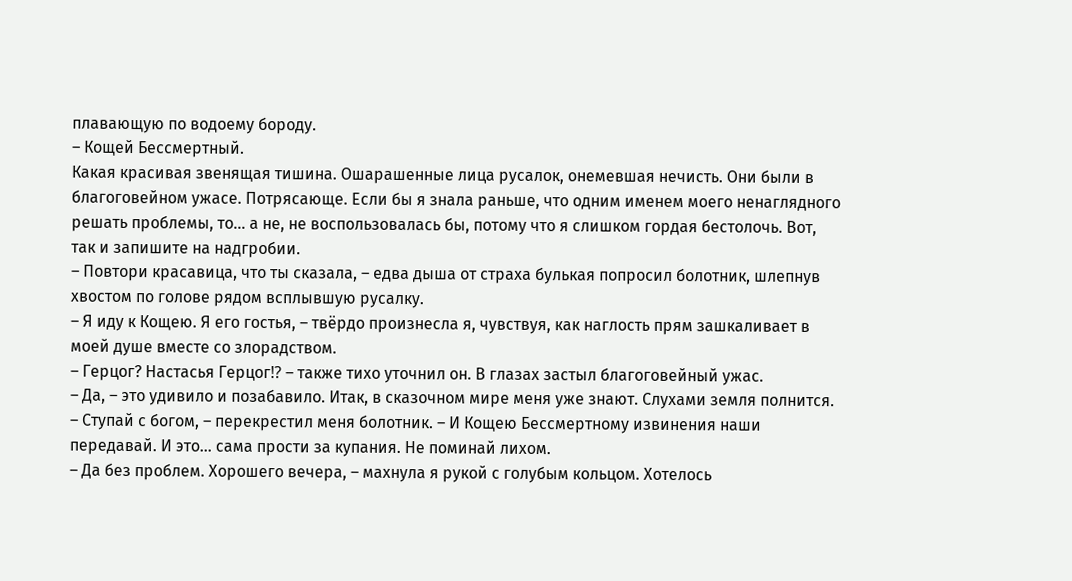плавающую по водоему бороду.
– Кощей Бессмертный.
Какая красивая звенящая тишина. Ошарашенные лица русалок, онемевшая нечисть. Они были в благоговейном ужасе. Потрясающе. Если бы я знала раньше, что одним именем моего ненаглядного решать проблемы, то… а не, не воспользовалась бы, потому что я слишком гордая бестолочь. Вот, так и запишите на надгробии.
– Повтори красавица, что ты сказала, – едва дыша от страха булькая попросил болотник, шлепнув хвостом по голове рядом всплывшую русалку.
– Я иду к Кощею. Я его гостья, – твёрдо произнесла я, чувствуя, как наглость прям зашкаливает в моей душе вместе со злорадством.
– Герцог? Настасья Герцог⁉ – также тихо уточнил он. В глазах застыл благоговейный ужас.
– Да, – это удивило и позабавило. Итак, в сказочном мире меня уже знают. Слухами земля полнится.
– Ступай с богом, – перекрестил меня болотник. – И Кощею Бессмертному извинения наши передавай. И это… сама прости за купания. Не поминай лихом.
– Да без проблем. Хорошего вечера, – махнула я рукой с голубым кольцом. Хотелось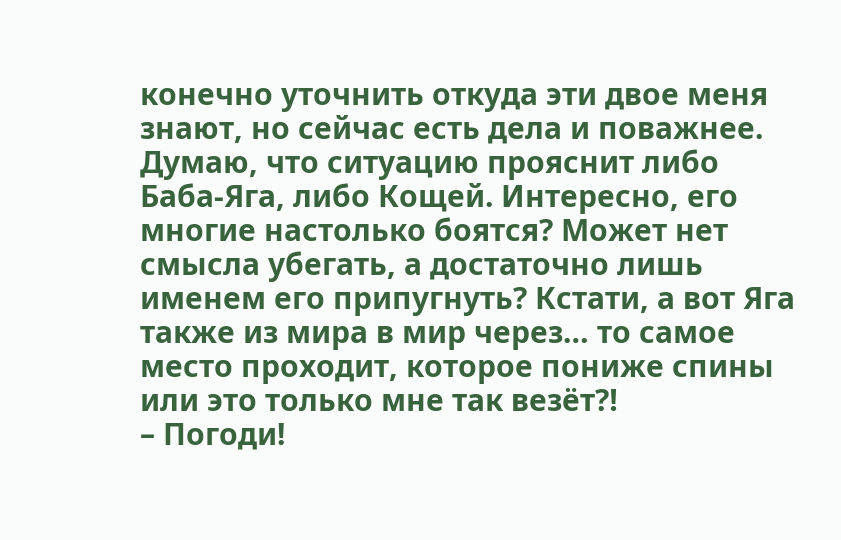конечно уточнить откуда эти двое меня знают, но сейчас есть дела и поважнее. Думаю, что ситуацию прояснит либо Баба-Яга, либо Кощей. Интересно, его многие настолько боятся? Может нет смысла убегать, а достаточно лишь именем его припугнуть? Кстати, а вот Яга также из мира в мир через… то самое место проходит, которое пониже спины или это только мне так везёт⁈
– Погоди!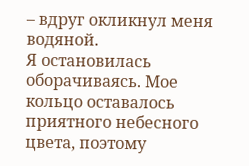– вдруг окликнул меня водяной.
Я остановилась оборачиваясь. Мое кольцо оставалось приятного небесного цвета, поэтому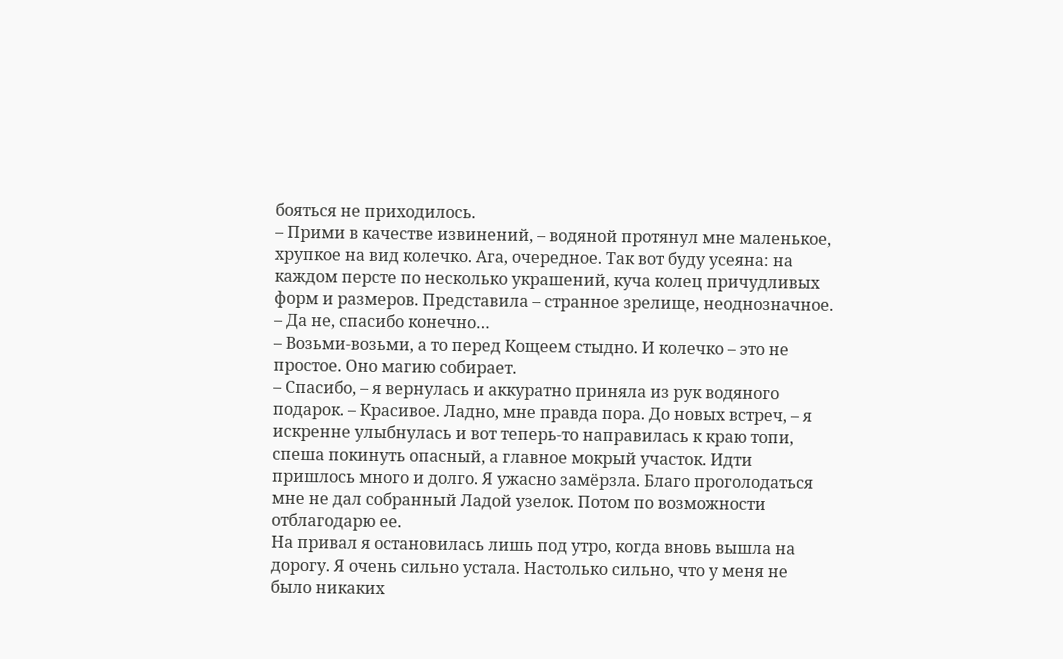бояться не приходилось.
– Прими в качестве извинений, – водяной протянул мне маленькое, хрупкое на вид колечко. Ага, очередное. Так вот буду усеяна: на каждом персте по несколько украшений, куча колец причудливых форм и размеров. Представила – странное зрелище, неоднозначное.
– Да не, спасибо конечно…
– Возьми-возьми, а то перед Кощеем стыдно. И колечко – это не простое. Оно магию собирает.
– Спасибо, – я вернулась и аккуратно приняла из рук водяного подарок. – Красивое. Ладно, мне правда пора. До новых встреч, – я искренне улыбнулась и вот теперь-то направилась к краю топи, спеша покинуть опасный, а главное мокрый участок. Идти пришлось много и долго. Я ужасно замёрзла. Благо проголодаться мне не дал собранный Ладой узелок. Потом по возможности отблагодарю ее.
На привал я остановилась лишь под утро, когда вновь вышла на дорогу. Я очень сильно устала. Настолько сильно, что у меня не было никаких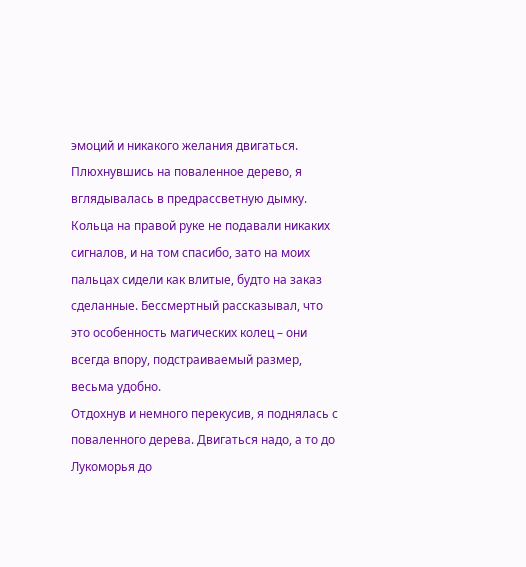эмоций и никакого желания двигаться. Плюхнувшись на поваленное дерево, я вглядывалась в предрассветную дымку. Кольца на правой руке не подавали никаких сигналов, и на том спасибо, зато на моих пальцах сидели как влитые, будто на заказ сделанные. Бессмертный рассказывал, что это особенность магических колец – они всегда впору, подстраиваемый размер, весьма удобно.
Отдохнув и немного перекусив, я поднялась с поваленного дерева. Двигаться надо, а то до Лукоморья до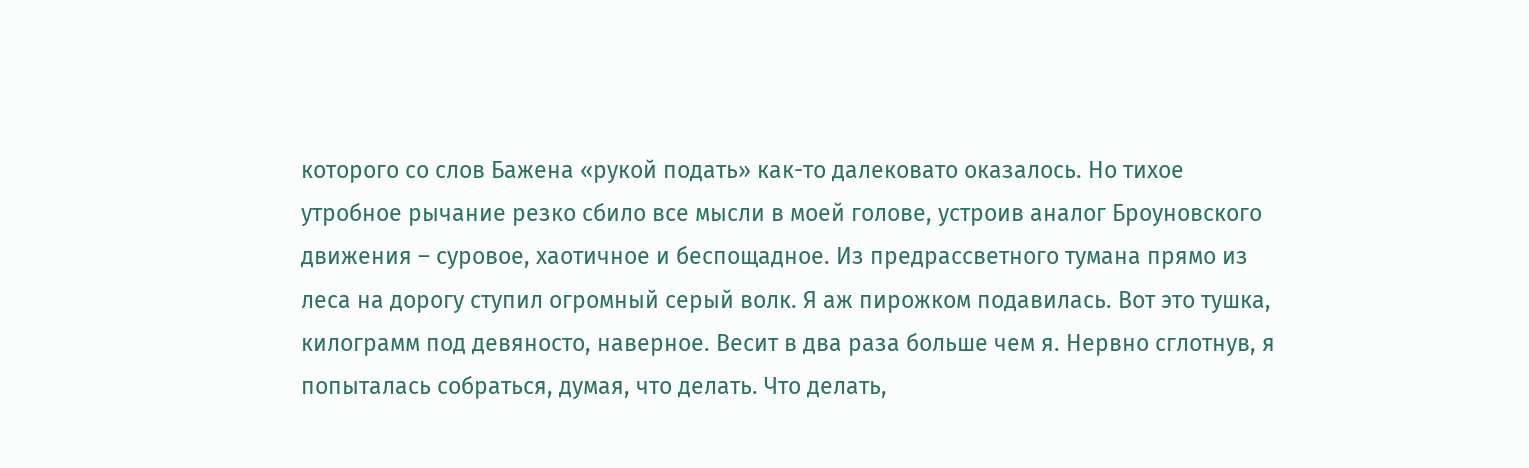которого со слов Бажена «рукой подать» как-то далековато оказалось. Но тихое утробное рычание резко сбило все мысли в моей голове, устроив аналог Броуновского движения – суровое, хаотичное и беспощадное. Из предрассветного тумана прямо из леса на дорогу ступил огромный серый волк. Я аж пирожком подавилась. Вот это тушка, килограмм под девяносто, наверное. Весит в два раза больше чем я. Нервно сглотнув, я попыталась собраться, думая, что делать. Что делать,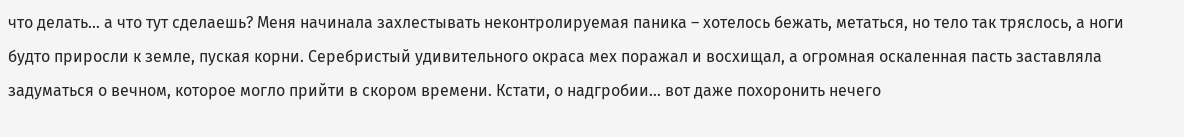что делать… а что тут сделаешь? Меня начинала захлестывать неконтролируемая паника – хотелось бежать, метаться, но тело так тряслось, а ноги будто приросли к земле, пуская корни. Серебристый удивительного окраса мех поражал и восхищал, а огромная оскаленная пасть заставляла задуматься о вечном, которое могло прийти в скором времени. Кстати, о надгробии… вот даже похоронить нечего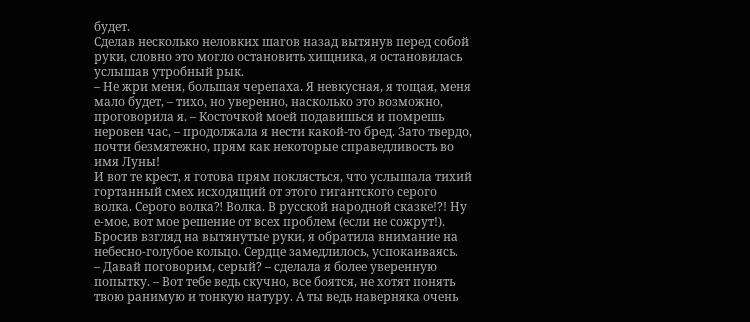будет.
Сделав несколько неловких шагов назад вытянув перед собой руки, словно это могло остановить хищника, я остановилась услышав утробный рык.
– Не жри меня, большая черепаха. Я невкусная, я тощая, меня мало будет, – тихо, но уверенно, насколько это возможно, проговорила я. – Косточкой моей подавишься и помрешь неровен час, – продолжала я нести какой-то бред. Зато твердо, почти безмятежно, прям как некоторые справедливость во имя Луны!
И вот те крест, я готова прям поклясться, что услышала тихий гортанный смех исходящий от этого гигантского серого волка. Серого волка⁈ Волка. В русской народной сказке!?! Ну е-мое, вот мое решение от всех проблем (если не сожрут!). Бросив взгляд на вытянутые руки, я обратила внимание на небесно-голубое кольцо. Сердце замедлилось, успокаиваясь.
– Давай поговорим, серый? – сделала я более уверенную попытку. – Вот тебе ведь скучно, все боятся, не хотят понять твою ранимую и тонкую натуру. А ты ведь наверняка очень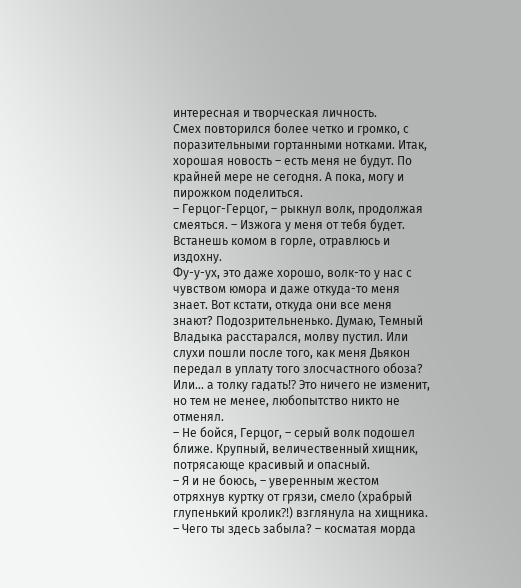интересная и творческая личность.
Смех повторился более четко и громко, с поразительными гортанными нотками. Итак, хорошая новость – есть меня не будут. По крайней мере не сегодня. А пока, могу и пирожком поделиться.
– Герцог-Герцог, – рыкнул волк, продолжая смеяться. – Изжога у меня от тебя будет. Встанешь комом в горле, отравлюсь и издохну.
Фу-у-ух, это даже хорошо, волк-то у нас с чувством юмора и даже откуда-то меня знает. Вот кстати, откуда они все меня знают? Подозрительненько. Думаю, Темный Владыка расстарался, молву пустил. Или слухи пошли после того, как меня Дьякон передал в уплату того злосчастного обоза? Или… а толку гадать⁉ Это ничего не изменит, но тем не менее, любопытство никто не отменял.
– Не бойся, Герцог, – серый волк подошел ближе. Крупный, величественный хищник, потрясающе красивый и опасный.
– Я и не боюсь, – уверенным жестом отряхнув куртку от грязи, смело (храбрый глупенький кролик⁈) взглянула на хищника.
– Чего ты здесь забыла? – косматая морда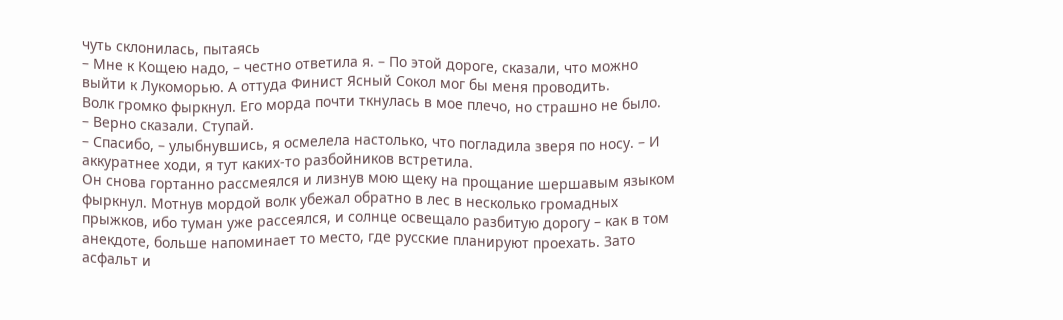чуть склонилась, пытаясь
– Мне к Кощею надо, – честно ответила я. – По этой дороге, сказали, что можно выйти к Лукоморью. А оттуда Финист Ясный Сокол мог бы меня проводить.
Волк громко фыркнул. Его морда почти ткнулась в мое плечо, но страшно не было.
– Верно сказали. Ступай.
– Спасибо, – улыбнувшись, я осмелела настолько, что погладила зверя по носу. – И аккуратнее ходи, я тут каких-то разбойников встретила.
Он снова гортанно рассмеялся и лизнув мою щеку на прощание шершавым языком фыркнул. Мотнув мордой волк убежал обратно в лес в несколько громадных прыжков, ибо туман уже рассеялся, и солнце освещало разбитую дорогу – как в том анекдоте, больше напоминает то место, где русские планируют проехать. Зато асфальт и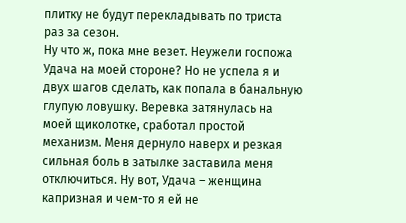плитку не будут перекладывать по триста раз за сезон.
Ну что ж, пока мне везет. Неужели госпожа Удача на моей стороне? Но не успела я и двух шагов сделать, как попала в банальную глупую ловушку. Веревка затянулась на моей щиколотке, сработал простой механизм. Меня дернуло наверх и резкая сильная боль в затылке заставила меня отключиться. Ну вот, Удача – женщина капризная и чем-то я ей не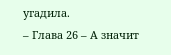угадила.
– Глава 26 – А значит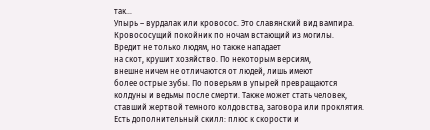так…
Упырь – вурдалак или кровосос. Это славянский вид вампира.
Кровососущий покойник по ночам встающий из могилы.
Вредит не только людям, но также нападает
на скот, крушит хозяйство. По некоторым версиям,
внешне ничем не отличаются от людей, лишь имеют
более острые зубы. По поверьям в упырей превращаются
колдуны и ведьмы после смерти. Также может стать человек,
ставший жертвой темного колдовства, заговора или проклятия.
Есть дополнительный скилл: плюс к скорости и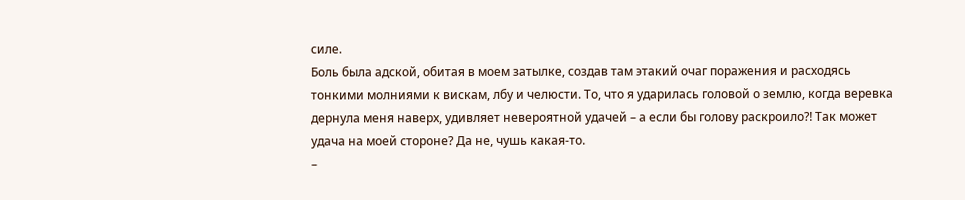силе.
Боль была адской, обитая в моем затылке, создав там этакий очаг поражения и расходясь тонкими молниями к вискам, лбу и челюсти. То, что я ударилась головой о землю, когда веревка дернула меня наверх, удивляет невероятной удачей – а если бы голову раскроило⁈ Так может удача на моей стороне? Да не, чушь какая-то.
–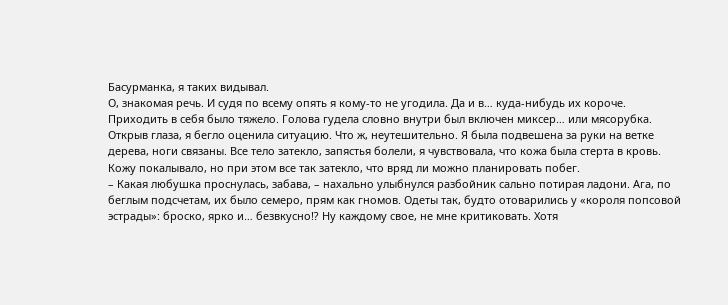Басурманка, я таких видывал.
О, знакомая речь. И судя по всему опять я кому-то не угодила. Да и в… куда-нибудь их короче. Приходить в себя было тяжело. Голова гудела словно внутри был включен миксер… или мясорубка. Открыв глаза, я бегло оценила ситуацию. Что ж, неутешительно. Я была подвешена за руки на ветке дерева, ноги связаны. Все тело затекло, запястья болели, я чувствовала, что кожа была стерта в кровь. Кожу покалывало, но при этом все так затекло, что вряд ли можно планировать побег.
– Какая любушка проснулась, забава, – нахально улыбнулся разбойник сально потирая ладони. Ага, по беглым подсчетам, их было семеро, прям как гномов. Одеты так, будто отоварились у «короля попсовой эстрады»: броско, ярко и… безвкусно⁉ Ну каждому свое, не мне критиковать. Хотя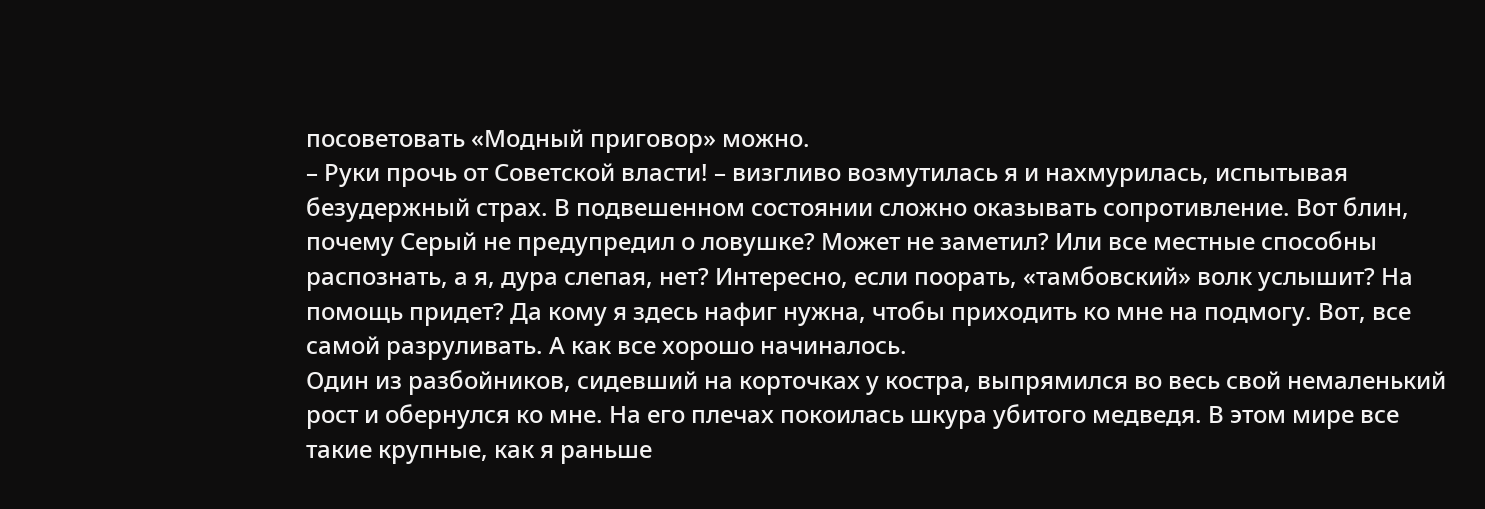посоветовать «Модный приговор» можно.
– Руки прочь от Советской власти! – визгливо возмутилась я и нахмурилась, испытывая безудержный страх. В подвешенном состоянии сложно оказывать сопротивление. Вот блин, почему Серый не предупредил о ловушке? Может не заметил? Или все местные способны распознать, а я, дура слепая, нет? Интересно, если поорать, «тамбовский» волк услышит? На помощь придет? Да кому я здесь нафиг нужна, чтобы приходить ко мне на подмогу. Вот, все самой разруливать. А как все хорошо начиналось.
Один из разбойников, сидевший на корточках у костра, выпрямился во весь свой немаленький рост и обернулся ко мне. На его плечах покоилась шкура убитого медведя. В этом мире все такие крупные, как я раньше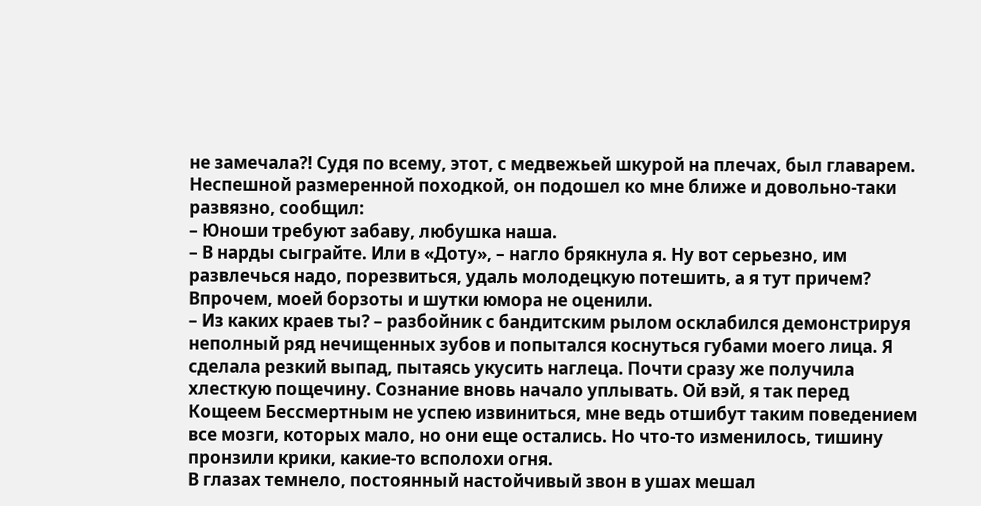не замечала⁈ Судя по всему, этот, с медвежьей шкурой на плечах, был главарем. Неспешной размеренной походкой, он подошел ко мне ближе и довольно-таки развязно, сообщил:
– Юноши требуют забаву, любушка наша.
– В нарды сыграйте. Или в «Доту», – нагло брякнула я. Ну вот серьезно, им развлечься надо, порезвиться, удаль молодецкую потешить, а я тут причем? Впрочем, моей борзоты и шутки юмора не оценили.
– Из каких краев ты? – разбойник с бандитским рылом осклабился демонстрируя неполный ряд нечищенных зубов и попытался коснуться губами моего лица. Я сделала резкий выпад, пытаясь укусить наглеца. Почти сразу же получила хлесткую пощечину. Сознание вновь начало уплывать. Ой вэй, я так перед Кощеем Бессмертным не успею извиниться, мне ведь отшибут таким поведением все мозги, которых мало, но они еще остались. Но что-то изменилось, тишину пронзили крики, какие-то всполохи огня.
В глазах темнело, постоянный настойчивый звон в ушах мешал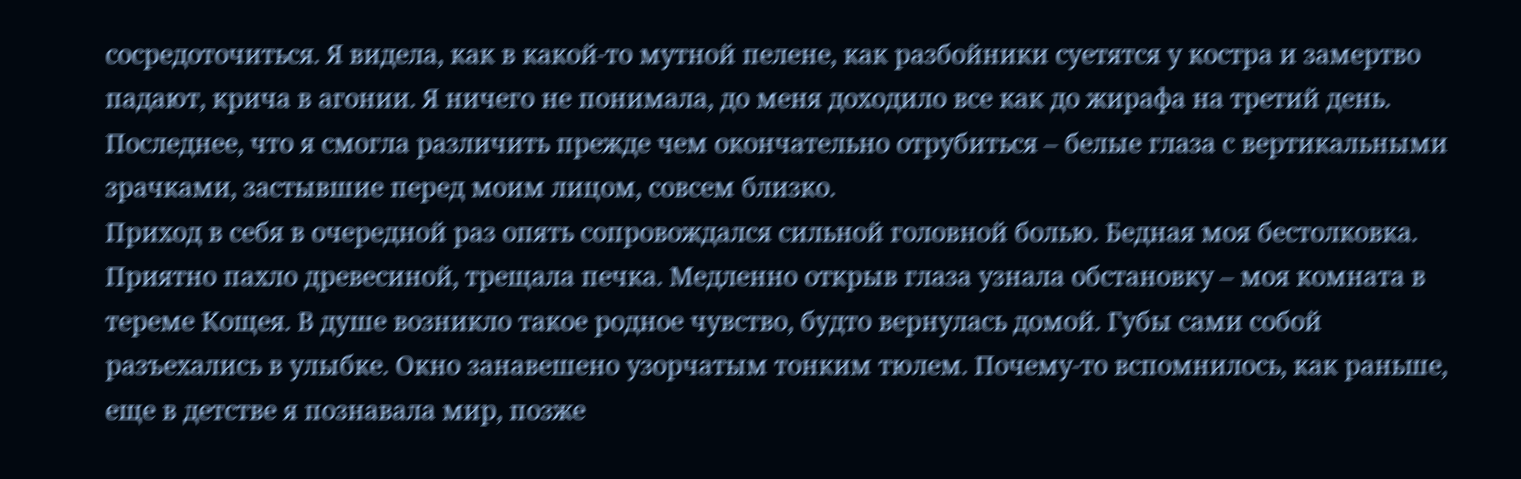сосредоточиться. Я видела, как в какой-то мутной пелене, как разбойники суетятся у костра и замертво падают, крича в агонии. Я ничего не понимала, до меня доходило все как до жирафа на третий день. Последнее, что я смогла различить прежде чем окончательно отрубиться – белые глаза с вертикальными зрачками, застывшие перед моим лицом, совсем близко.
Приход в себя в очередной раз опять сопровождался сильной головной болью. Бедная моя бестолковка. Приятно пахло древесиной, трещала печка. Медленно открыв глаза узнала обстановку – моя комната в тереме Кощея. В душе возникло такое родное чувство, будто вернулась домой. Губы сами собой разъехались в улыбке. Окно занавешено узорчатым тонким тюлем. Почему-то вспомнилось, как раньше, еще в детстве я познавала мир, позже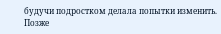будучи подростком делала попытки изменить. Позже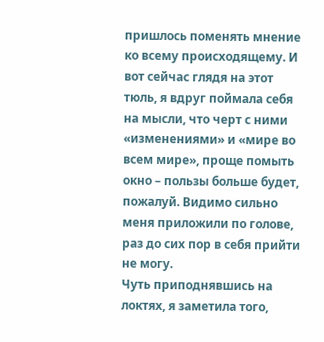пришлось поменять мнение ко всему происходящему. И вот сейчас глядя на этот тюль, я вдруг поймала себя на мысли, что черт с ними «изменениями» и «мире во всем мире», проще помыть окно – пользы больше будет, пожалуй. Видимо сильно меня приложили по голове, раз до сих пор в себя прийти не могу.
Чуть приподнявшись на локтях, я заметила того,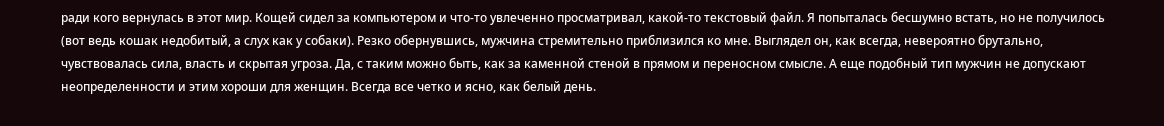ради кого вернулась в этот мир. Кощей сидел за компьютером и что-то увлеченно просматривал, какой-то текстовый файл. Я попыталась бесшумно встать, но не получилось (вот ведь кошак недобитый, а слух как у собаки). Резко обернувшись, мужчина стремительно приблизился ко мне. Выглядел он, как всегда, невероятно брутально, чувствовалась сила, власть и скрытая угроза. Да, с таким можно быть, как за каменной стеной в прямом и переносном смысле. А еще подобный тип мужчин не допускают неопределенности и этим хороши для женщин. Всегда все четко и ясно, как белый день.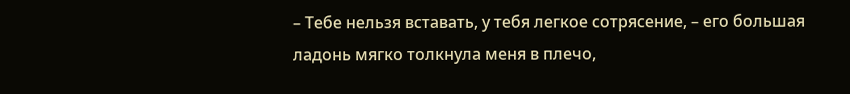– Тебе нельзя вставать, у тебя легкое сотрясение, – его большая ладонь мягко толкнула меня в плечо,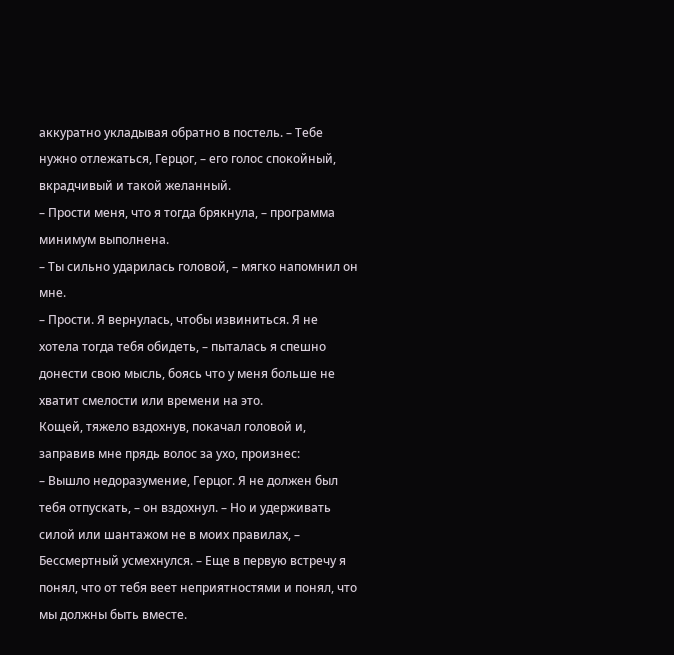аккуратно укладывая обратно в постель. – Тебе нужно отлежаться, Герцог, – его голос спокойный, вкрадчивый и такой желанный.
– Прости меня, что я тогда брякнула, – программа минимум выполнена.
– Ты сильно ударилась головой, – мягко напомнил он мне.
– Прости. Я вернулась, чтобы извиниться. Я не хотела тогда тебя обидеть, – пыталась я спешно донести свою мысль, боясь что у меня больше не хватит смелости или времени на это.
Кощей, тяжело вздохнув, покачал головой и, заправив мне прядь волос за ухо, произнес:
– Вышло недоразумение, Герцог. Я не должен был тебя отпускать, – он вздохнул. – Но и удерживать силой или шантажом не в моих правилах, – Бессмертный усмехнулся. – Еще в первую встречу я понял, что от тебя веет неприятностями и понял, что мы должны быть вместе.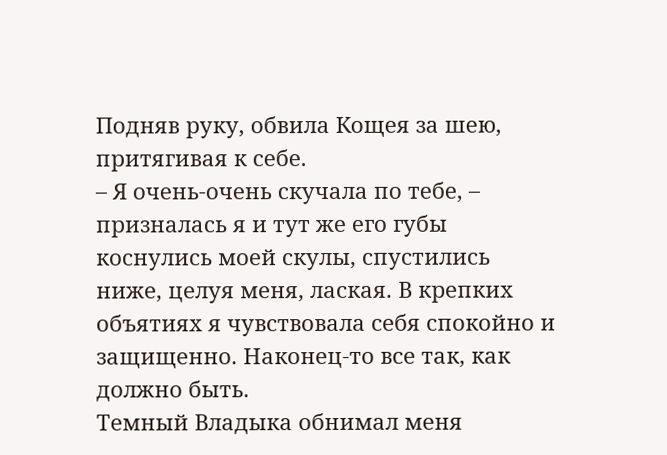Подняв руку, обвила Кощея за шею, притягивая к себе.
– Я очень-очень скучала по тебе, – призналась я и тут же его губы коснулись моей скулы, спустились ниже, целуя меня, лаская. В крепких объятиях я чувствовала себя спокойно и защищенно. Наконец-то все так, как должно быть.
Темный Владыка обнимал меня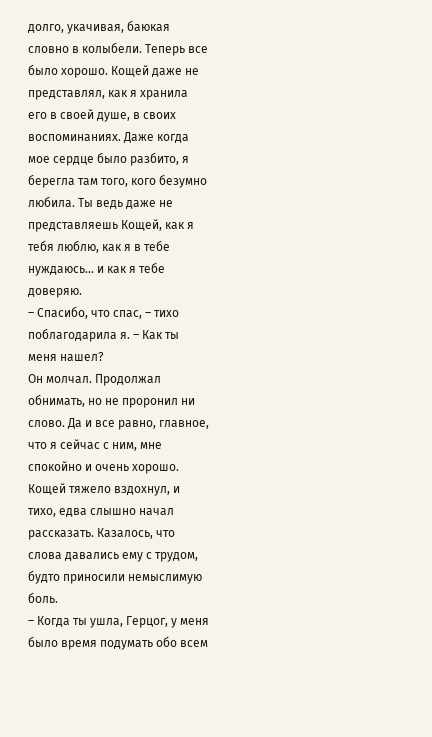долго, укачивая, баюкая словно в колыбели. Теперь все было хорошо. Кощей даже не представлял, как я хранила его в своей душе, в своих воспоминаниях. Даже когда мое сердце было разбито, я берегла там того, кого безумно любила. Ты ведь даже не представляешь Кощей, как я тебя люблю, как я в тебе нуждаюсь… и как я тебе доверяю.
– Спасибо, что спас, – тихо поблагодарила я. – Как ты меня нашел?
Он молчал. Продолжал обнимать, но не проронил ни слово. Да и все равно, главное, что я сейчас с ним, мне спокойно и очень хорошо. Кощей тяжело вздохнул, и тихо, едва слышно начал рассказать. Казалось, что слова давались ему с трудом, будто приносили немыслимую боль.
– Когда ты ушла, Герцог, у меня было время подумать обо всем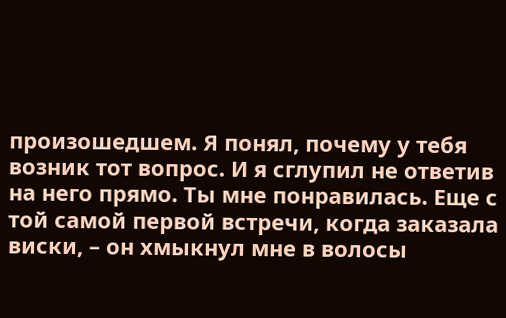произошедшем. Я понял, почему у тебя возник тот вопрос. И я сглупил не ответив на него прямо. Ты мне понравилась. Еще с той самой первой встречи, когда заказала виски, – он хмыкнул мне в волосы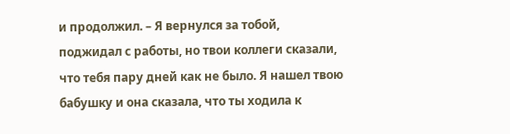и продолжил. – Я вернулся за тобой, поджидал с работы, но твои коллеги сказали, что тебя пару дней как не было. Я нашел твою бабушку и она сказала, что ты ходила к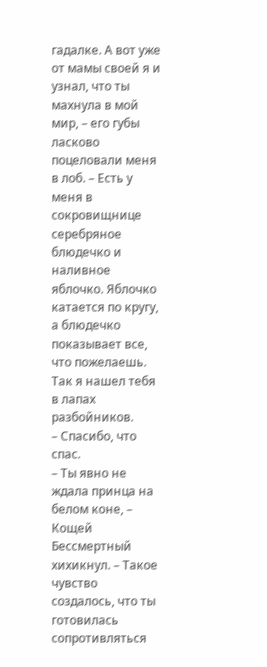гадалке. А вот уже от мамы своей я и узнал, что ты махнула в мой мир, – его губы ласково поцеловали меня в лоб. – Есть у меня в сокровищнице серебряное блюдечко и наливное яблочко. Яблочко катается по кругу, а блюдечко показывает все, что пожелаешь. Так я нашел тебя в лапах разбойников.
– Спасибо, что спас.
– Ты явно не ждала принца на белом коне, – Кощей Бессмертный хихикнул. – Такое чувство создалось, что ты готовилась сопротивляться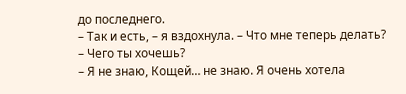до последнего.
– Так и есть, – я вздохнула. – Что мне теперь делать?
– Чего ты хочешь?
– Я не знаю, Кощей… не знаю. Я очень хотела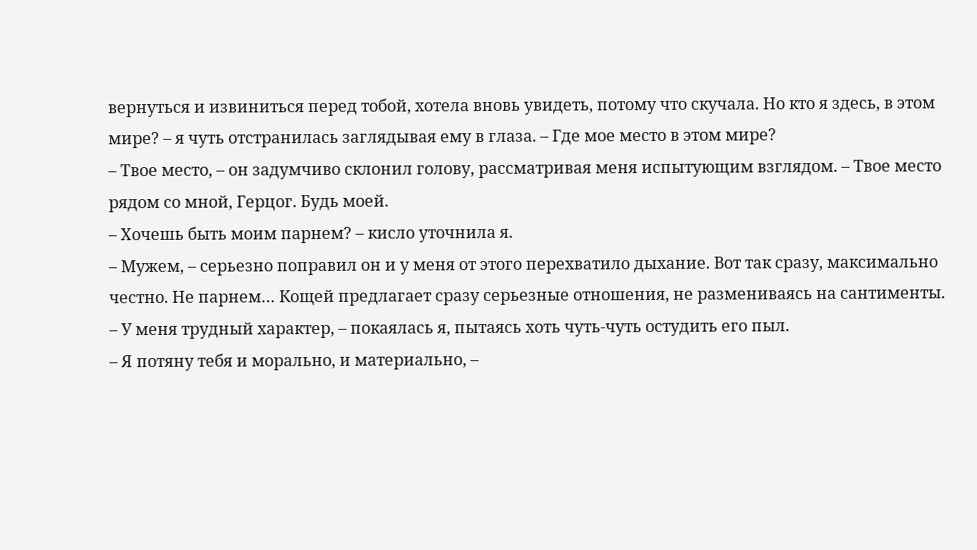вернуться и извиниться перед тобой, хотела вновь увидеть, потому что скучала. Но кто я здесь, в этом мире? – я чуть отстранилась заглядывая ему в глаза. – Где мое место в этом мире?
– Твое место, – он задумчиво склонил голову, рассматривая меня испытующим взглядом. – Твое место рядом со мной, Герцог. Будь моей.
– Хочешь быть моим парнем? – кисло уточнила я.
– Мужем, – серьезно поправил он и у меня от этого перехватило дыхание. Вот так сразу, максимально честно. Не парнем… Кощей предлагает сразу серьезные отношения, не размениваясь на сантименты.
– У меня трудный характер, – покаялась я, пытаясь хоть чуть-чуть остудить его пыл.
– Я потяну тебя и морально, и материально, –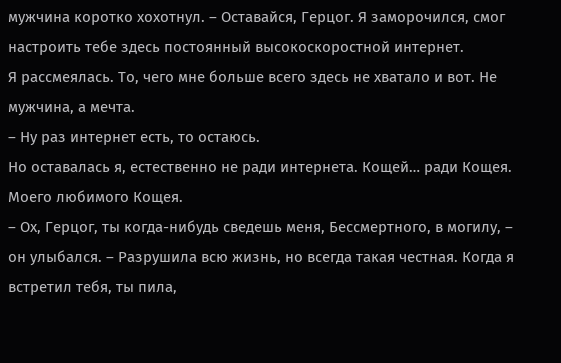мужчина коротко хохотнул. – Оставайся, Герцог. Я заморочился, смог настроить тебе здесь постоянный высокоскоростной интернет.
Я рассмеялась. То, чего мне больше всего здесь не хватало и вот. Не мужчина, а мечта.
– Ну раз интернет есть, то остаюсь.
Но оставалась я, естественно не ради интернета. Кощей… ради Кощея. Моего любимого Кощея.
– Ох, Герцог, ты когда-нибудь сведешь меня, Бессмертного, в могилу, – он улыбался. – Разрушила всю жизнь, но всегда такая честная. Когда я встретил тебя, ты пила,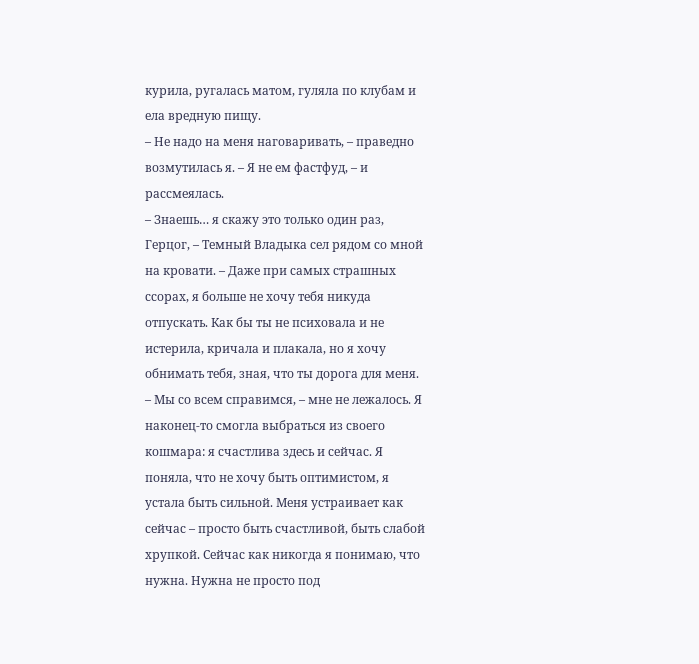курила, ругалась матом, гуляла по клубам и ела вредную пищу.
– Не надо на меня наговаривать, – праведно возмутилась я. – Я не ем фастфуд, – и рассмеялась.
– Знаешь… я скажу это только один раз, Герцог, – Темный Владыка сел рядом со мной на кровати. – Даже при самых страшных ссорах, я больше не хочу тебя никуда отпускать. Как бы ты не психовала и не истерила, кричала и плакала, но я хочу обнимать тебя, зная, что ты дорога для меня.
– Мы со всем справимся, – мне не лежалось. Я наконец-то смогла выбраться из своего кошмара: я счастлива здесь и сейчас. Я поняла, что не хочу быть оптимистом, я устала быть сильной. Меня устраивает как сейчас – просто быть счастливой, быть слабой хрупкой. Сейчас как никогда я понимаю, что нужна. Нужна не просто под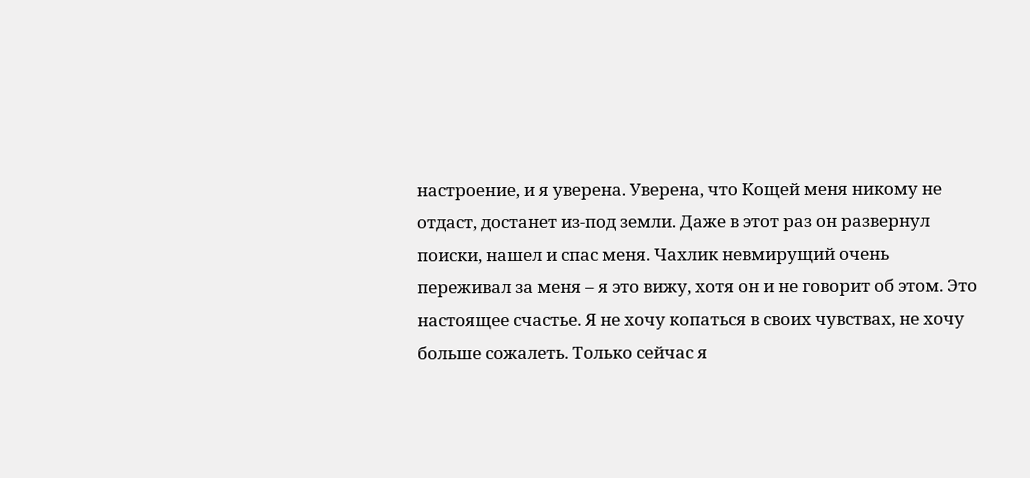настроение, и я уверена. Уверена, что Кощей меня никому не отдаст, достанет из-под земли. Даже в этот раз он развернул поиски, нашел и спас меня. Чахлик невмирущий очень переживал за меня – я это вижу, хотя он и не говорит об этом. Это настоящее счастье. Я не хочу копаться в своих чувствах, не хочу больше сожалеть. Только сейчас я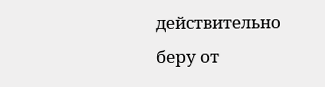действительно беру от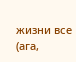жизни все (ага,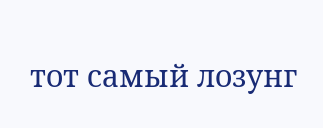тот самый лозунг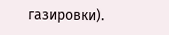газировки).